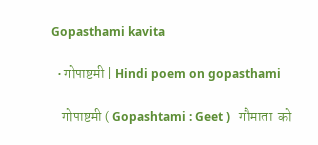Gopasthami kavita

  • गोपाष्टमी | Hindi poem on gopasthami

    गोपाष्टमी ( Gopashtami : Geet )   गौमाता  को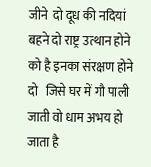जीने  दो दूध की नदियां बहने दो राष्ट्र उत्थान होने को है इनका संरक्षण होने दो   जिसे घर में गौ पाली जाती वो धाम अभय हो जाता है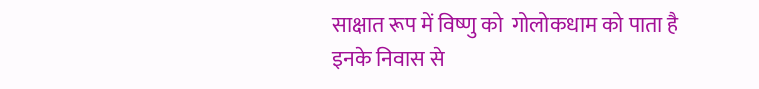साक्षात रूप में विष्णु को  गोलोकधाम को पाता है   इनके निवास से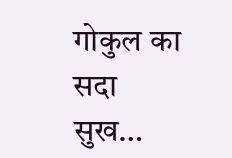गोकुल का सदा सुख…